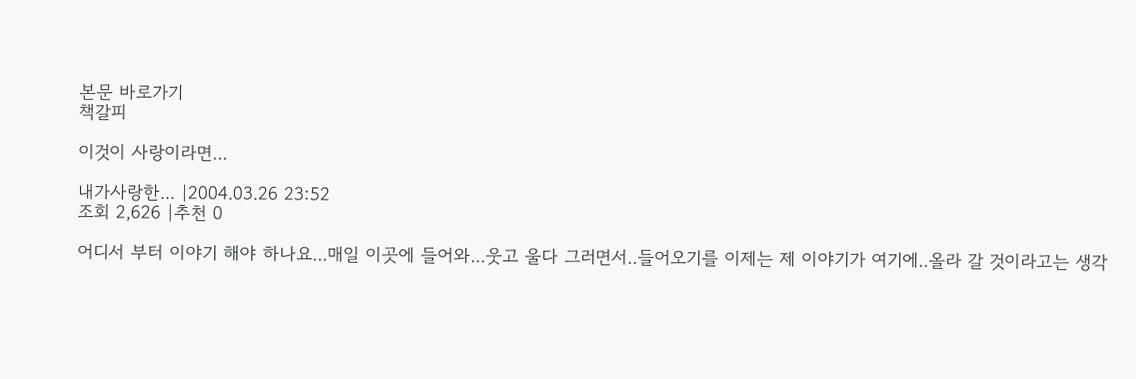본문 바로가기
책갈피

이것이 사랑이라면...

내가사랑한... |2004.03.26 23:52
조회 2,626 |추천 0

어디서 부터 이야기 해야 하나요...매일 이곳에 들어와...웃고 울다 그러면서..들어오기를 이제는 제 이야기가 여기에..올라 갈 것이라고는 생각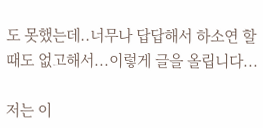도 못했는데..너무나 답답해서 하소연 할때도 없고해서...이렇게 글을 올립니다...

저는 이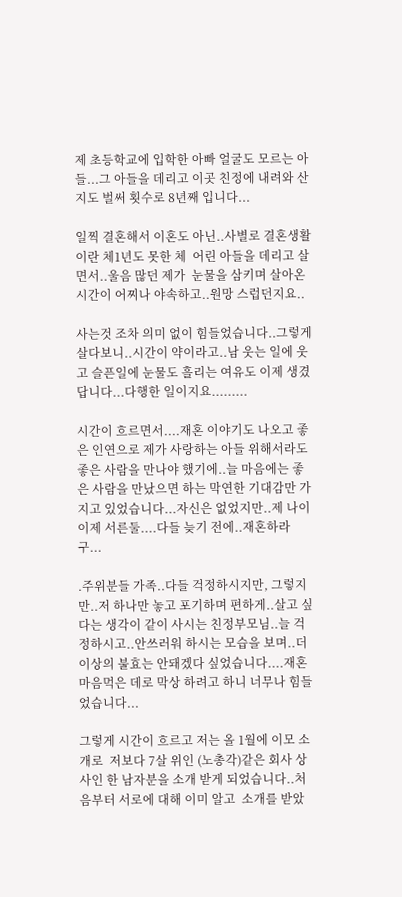제 초등학교에 입학한 아빠 얼굴도 모르는 아들...그 아들을 데리고 이곳 친정에 내려와 산지도 벌써 횟수로 8년째 입니다...

일찍 결혼해서 이혼도 아닌..사별로 결혼생활이란 체1년도 못한 체  어린 아들을 데리고 살면서..울음 많던 제가  눈물을 삼키며 살아온 시간이 어찌나 야속하고..원망 스럽던지요..

사는것 조차 의미 없이 힘들었습니다..그렇게 살다보니..시간이 약이라고..남 웃는 일에 웃고 슬픈일에 눈물도 흘리는 여유도 이제 생겼답니다...다행한 일이지요.........

시간이 흐르면서....재혼 이야기도 나오고 좋은 인연으로 제가 사랑하는 아들 위해서라도 좋은 사람을 만나야 했기에..늘 마음에는 좋은 사람을 만났으면 하는 막연한 기대감만 가지고 있었습니다...자신은 없었지만..제 나이 이제 서른둘....다들 늦기 전에..재혼하라구...

.주위분들 가족..다들 걱정하시지만, 그렇지만..저 하나만 놓고 포기하며 편하게..살고 싶다는 생각이 같이 사시는 친정부모님..늘 걱정하시고..안쓰러워 하시는 모습을 보며..더이상의 불효는 안돼겠다 싶었습니다....재혼 마음먹은 데로 막상 하려고 하니 너무나 힘들었습니다...

그렇게 시간이 흐르고 저는 올 1월에 이모 소개로  저보다 7살 위인 (노총각)같은 회사 상사인 한 남자분을 소개 받게 되었습니다..처음부터 서로에 대해 이미 알고  소개를 받았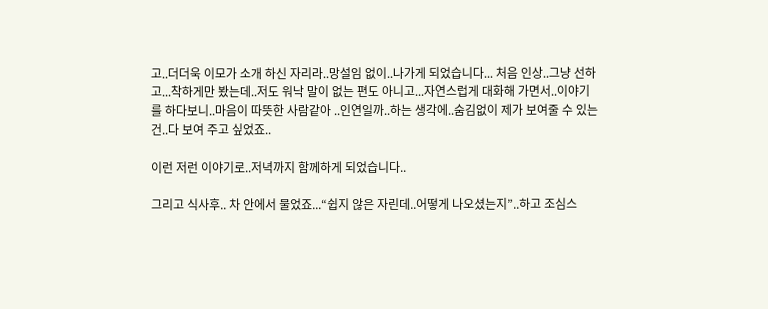고..더더욱 이모가 소개 하신 자리라..망설임 없이..나가게 되었습니다... 처음 인상..그냥 선하고...착하게만 봤는데..저도 워낙 말이 없는 편도 아니고...자연스럽게 대화해 가면서..이야기를 하다보니..마음이 따뜻한 사람같아 ..인연일까..하는 생각에..숨김없이 제가 보여줄 수 있는건..다 보여 주고 싶었죠..

이런 저런 이야기로..저녁까지 함께하게 되었습니다..

그리고 식사후.. 차 안에서 물었죠...“쉽지 않은 자린데..어떻게 나오셨는지”..하고 조심스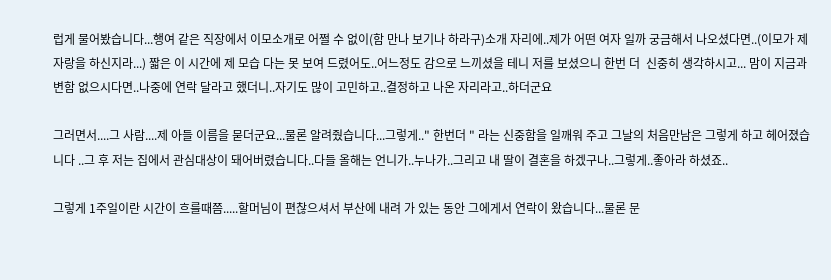럽게 물어봤습니다...행여 같은 직장에서 이모소개로 어쩔 수 없이(함 만나 보기나 하라구)소개 자리에..제가 어떤 여자 일까 궁금해서 나오셨다면..(이모가 제 자랑을 하신지라...) 짧은 이 시간에 제 모습 다는 못 보여 드렸어도..어느정도 감으로 느끼셨을 테니 저를 보셨으니 한번 더  신중히 생각하시고... 맘이 지금과 변함 없으시다면..나중에 연락 달라고 했더니..자기도 많이 고민하고..결정하고 나온 자리라고..하더군요

그러면서....그 사람....제 아들 이름을 묻더군요...물론 알려줬습니다...그렇게.." 한번더 " 라는 신중함을 일깨워 주고 그날의 처음만남은 그렇게 하고 헤어졌습니다 ..그 후 저는 집에서 관심대상이 돼어버렸습니다..다들 올해는 언니가..누나가..그리고 내 딸이 결혼을 하겠구나..그렇게..좋아라 하셨죠..

그렇게 1주일이란 시간이 흐를때쯤.....할머님이 편찮으셔서 부산에 내려 가 있는 동안 그에게서 연락이 왔습니다...물론 문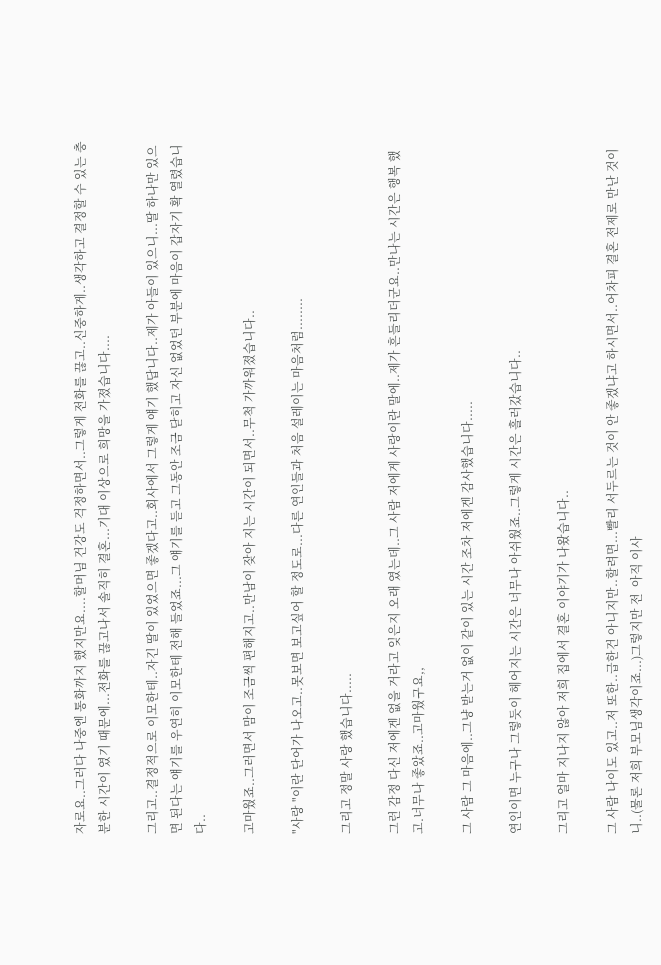자로요..그러다 나중엔 통화까지 했지만요....할머님 건강도 걱정하면서..그렇게 전화를 끊고..신중하게..생각하고 결정할 수 있는 충분한 시간이 였기 때문에...전화를 끊고나서 솔직히 결혼...기대 이상으로 희망을 가졌습니다....

그리고..결정적으로 이모한테..자긴 딸이 있었으면 좋겠다고..회사에서 그렇게 얘기 했답니다..제가 아들이 있으니...딸 하나만 있으면 된다는 얘기를 우연히 이모한테 전해 들었죠...그 얘기를 듣고 그동안 조금 닫히고 자신 없었던 부분에 마음이 갑자기 확 열렸습니다..

고마웠죠..그러면서 맘이 조금씩 편해지고..만남이 잦아 지는 시간이 되면서..무척 가까워졌습니다..

"사랑 "이란 단어가 나오고..못보면 보고싶어 할 정도로...다른 연인들과 처음 설레이는 마음처럼........

그리고 정말 사랑 했습니다.....

그런 감정 다신 저에겐 없을 거라고 잊은지 오래 였는데..그 사람 저에게 사랑이란 말에..제가 흔들리더군요..만나는 시간은 행복 했고.너무나 좋았죠..고마웠구요,,

그 사람 그 마음에..그냥 받는거 없이 같이 있는 시간 조차 저에겐 감사했습니다.....

연인이면 누구나 그렇듯이 헤어지는 시간은 너무나 아쉬웠죠..그렇게 시간은 흘러갔습니다..

그리고 얼마 지나지 않아 저희 집에서 결혼 이야기가 나왔습니다..

그 사람 나이도 있고..저 또한..급한건 아니지만..할려면...빨리 서두르는 것이 안 좋겠냐고 하시면서..어차피 결혼 전제로 만난 것이니..(물론 저희 부모님생각이죠...)그렇지만 전  아직 이사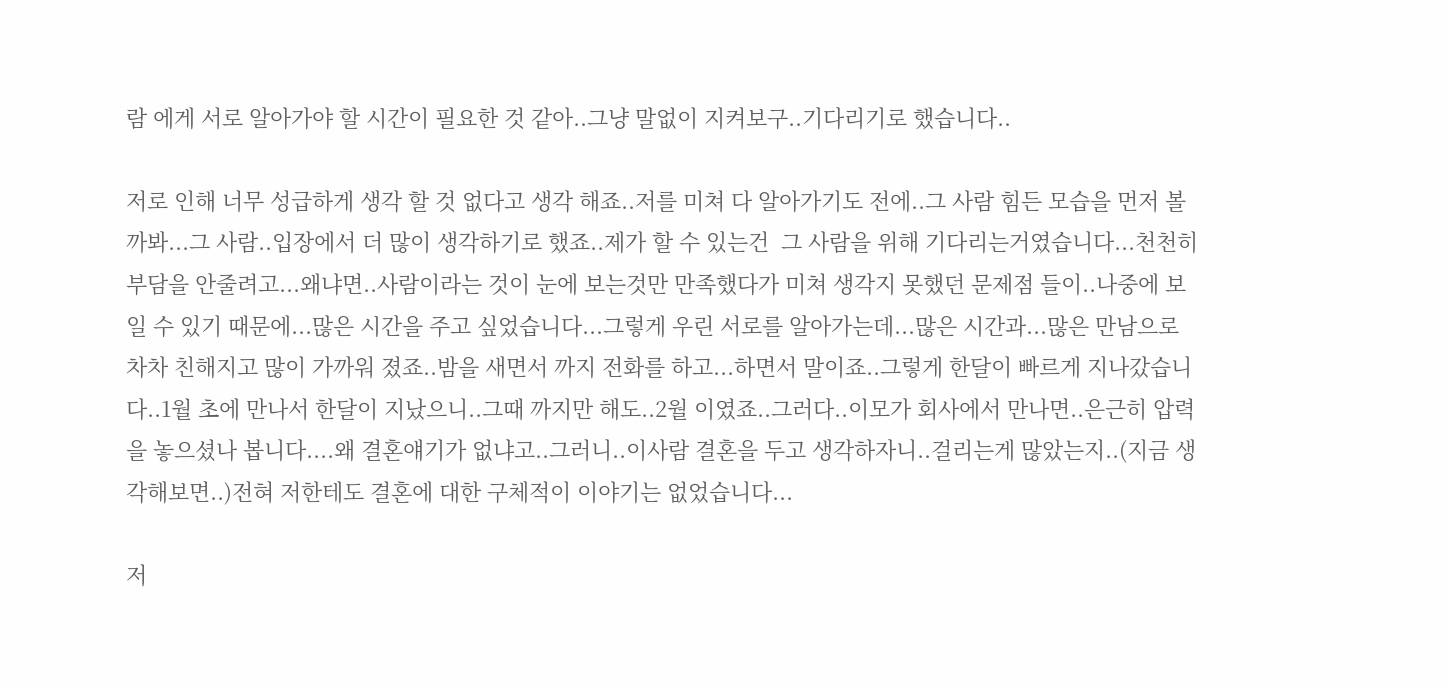람 에게 서로 알아가야 할 시간이 필요한 것 같아..그냥 말없이 지켜보구..기다리기로 했습니다..

저로 인해 너무 성급하게 생각 할 것 없다고 생각 해죠..저를 미쳐 다 알아가기도 전에..그 사람 힘든 모습을 먼저 볼까봐...그 사람..입장에서 더 많이 생각하기로 했죠..제가 할 수 있는건  그 사람을 위해 기다리는거였습니다...천천히 부담을 안줄려고...왜냐면..사람이라는 것이 눈에 보는것만 만족했다가 미쳐 생각지 못했던 문제점 들이..나중에 보일 수 있기 때문에...많은 시간을 주고 싶었습니다...그렇게 우린 서로를 알아가는데...많은 시간과...많은 만남으로 차차 친해지고 많이 가까워 졌죠..밤을 새면서 까지 전화를 하고...하면서 말이죠..그렇게 한달이 빠르게 지나갔습니다..1월 초에 만나서 한달이 지났으니..그때 까지만 해도..2월 이였죠..그러다..이모가 회사에서 만나면..은근히 압력을 놓으셨나 봅니다....왜 결혼얘기가 없냐고..그러니..이사람 결혼을 두고 생각하자니..걸리는게 많았는지..(지금 생각해보면..)전혀 저한테도 결혼에 대한 구체적이 이야기는 없었습니다...

저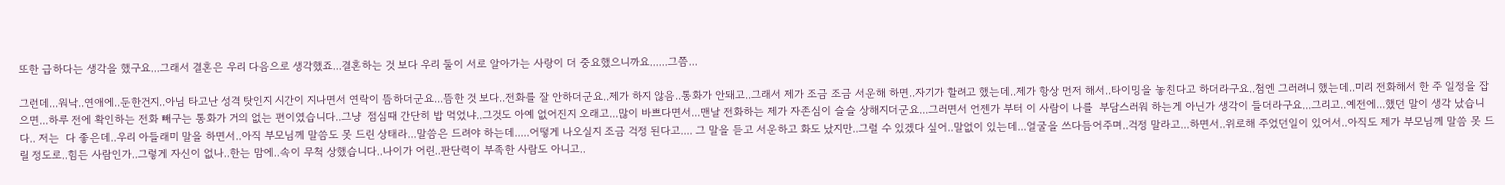또한 급하다는 생각을 했구요...그래서 결혼은 우리 다음으로 생각했죠...결혼하는 것 보다 우리 둘이 서로 알아가는 사랑이 더 중요했으니까요......그쯤...

그런데...워낙..연애에..둔한건지..아님 타고난 성격 탓인지 시간이 지나면서 연락이 뜸하더군요...뜸한 것 보다..전화를 잘 안하더군요..제가 하지 않음..통화가 안돼고..그래서 제가 조금 조금 서운해 하면..자기가 할려고 했는데..제가 항상 먼저 해서..타이밍을 놓친다고 하더라구요..첨엔 그러려니 했는데..미리 전화해서 한 주 일정을 잡으면...하루 전에 확인하는 전화 빼구는 통화가 거의 없는 편이였습니다..그냥  점심때 간단히 밥 먹었냐..그것도 아예 없어진지 오래고...많이 바쁘다면서...맨날 전화하는 제가 자존심이 슬슬 상해지더군요...그러면서 언젠가 부터 이 사람이 나를  부담스러워 하는게 아닌가 생각이 들더라구요...그리고..예전에...했던 말이 생각 났습니다.. 저는  다 좋은데..우리 아들래미 말을 하면서..아직 부모님께 말씀도 못 드린 상태라...말씀은 드려야 하는데.....어떻게 나오실지 조금 걱정 된다고.... 그 말을 듣고 서운하고 화도 났지만..그럴 수 있겠다 싶어..말없이 있는데...얼굴을 쓰다듬어주며..걱정 말라고...하면서..위로해 주었던일이 있어서..아직도 제가 부모님께 말씀 못 드릴 정도로..힘든 사람인가..그렇게 자신이 없나..한는 맘에..속이 무척 상했습니다..나이가 어린..판단력이 부족한 사람도 아니고..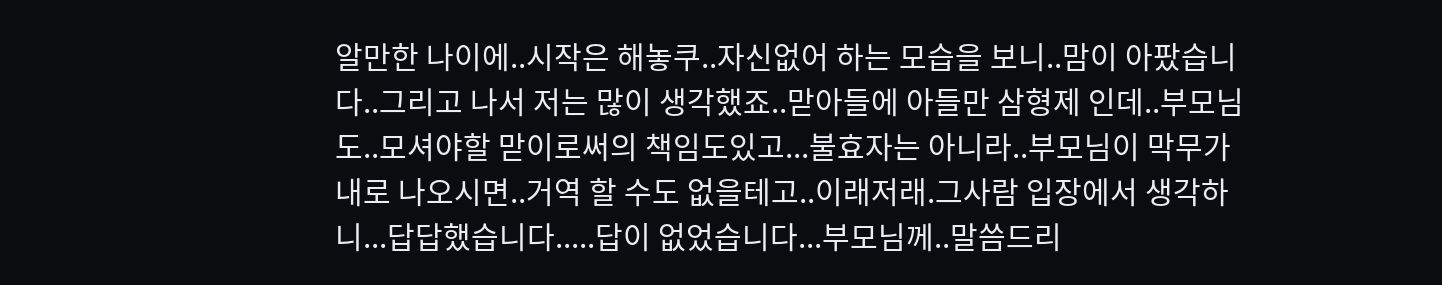알만한 나이에..시작은 해놓쿠..자신없어 하는 모습을 보니..맘이 아팠습니다..그리고 나서 저는 많이 생각했죠..맏아들에 아들만 삼형제 인데..부모님도..모셔야할 맏이로써의 책임도있고...불효자는 아니라..부모님이 막무가내로 나오시면..거역 할 수도 없을테고..이래저래.그사람 입장에서 생각하니...답답했습니다.....답이 없었습니다...부모님께..말씀드리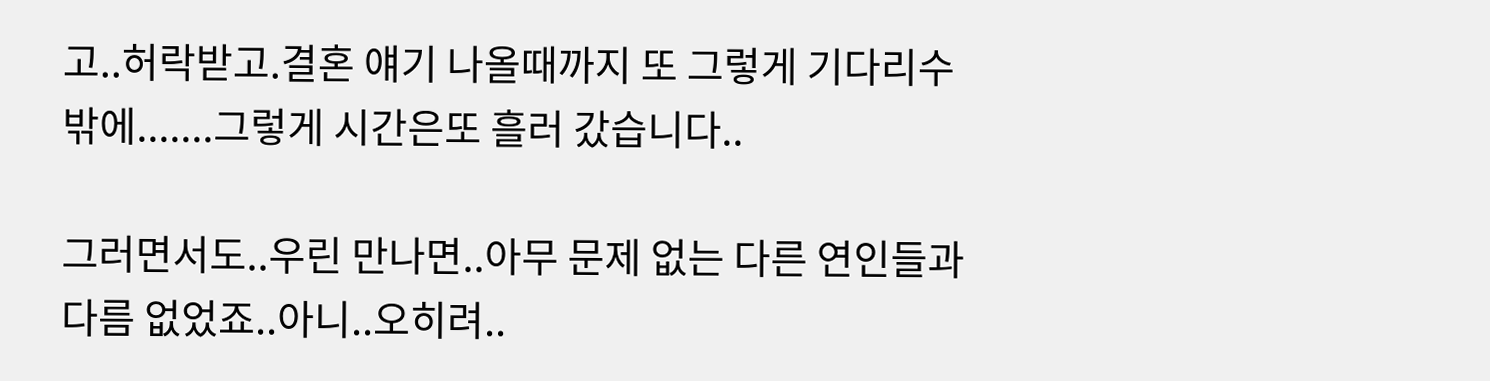고..허락받고.결혼 얘기 나올때까지 또 그렇게 기다리수 밖에.......그렇게 시간은또 흘러 갔습니다..

그러면서도..우린 만나면..아무 문제 없는 다른 연인들과 다름 없었죠..아니..오히려..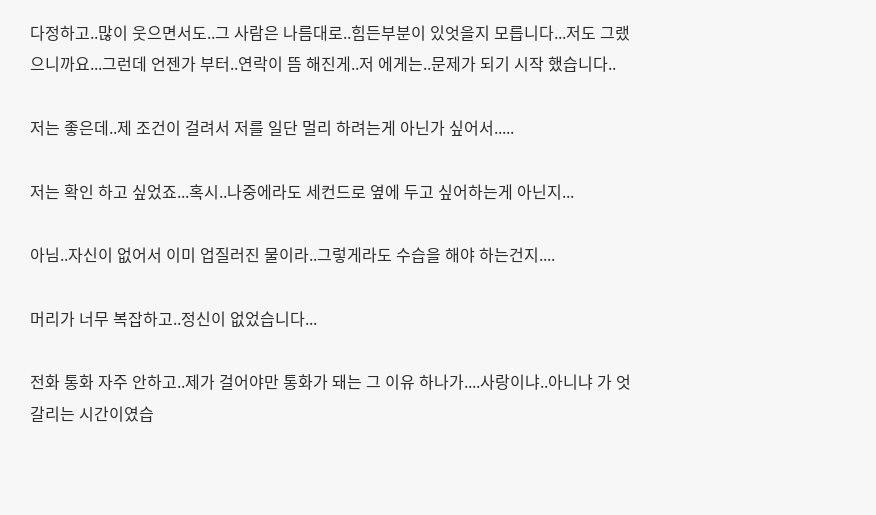다정하고..많이 웃으면서도..그 사람은 나름대로..힘든부분이 있엇을지 모릅니다...저도 그랬으니까요...그런데 언젠가 부터..연락이 뜸 해진게..저 에게는..문제가 되기 시작 했습니다..

저는 좋은데..제 조건이 걸려서 저를 일단 멀리 하려는게 아닌가 싶어서.....

저는 확인 하고 싶었죠...혹시..나중에라도 세컨드로 옆에 두고 싶어하는게 아닌지...

아님..자신이 없어서 이미 업질러진 물이라..그렇게라도 수습을 해야 하는건지....

머리가 너무 복잡하고..정신이 없었습니다...

전화 통화 자주 안하고..제가 걸어야만 통화가 돼는 그 이유 하나가....사랑이냐..아니냐 가 엇갈리는 시간이였습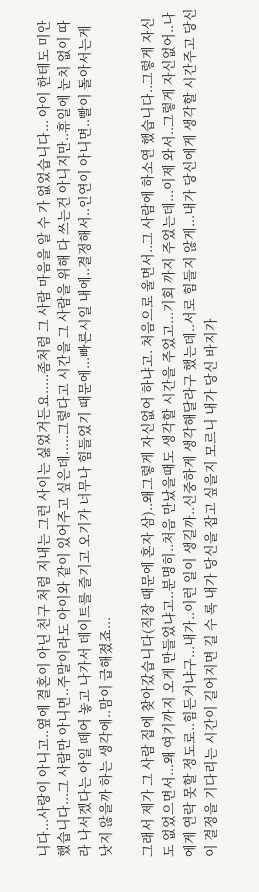니다...사랑이 아니고..옆에 결혼이 아닌 친구 처럼 지내는 그런 사이는 싫었거든요.....좀처럼 그 사람 마음을 알 수 가 없었습니다... 아이 한테도 미안했습니다...그 사람만 아니면..주말이라도 아이와 같이 있어주고 싶은데.....그렇다고 시간을 그 사람을 위해 다 쓰는건 아니지만..휴일에 눈치 없이 따라 나서겠다는 아일 떼어 놓고 나가서 데이트를 즐기고 오기가 너무나 힘들었기 때문에...빠른시일 내에..결정해서..인연이 아니면..빨이 돌아서는게  낫지 않을까 하는 생각에..맘이 급해졌죠...

그래서 제가 그 사람 집에 찾아갔습니다(직장 때문에 혼자 삼)..왜그렇게 자신없어 하냐고. 처음으로 울면서..그 사람에 하소연 했습니다..그렇게 자신도 없었으면서...왜 여기까지 오게 만들었냐고..분명히..처음 만났을때도 생각할 시간을 주었고...기회 까지 주었는데...이제 와서..그렇게 자신없어..나에게 연락 못할 정도로..힘든거냐구...내가..이런 일이 생길까..신중하게 생각해달라구 했는데..서로 힘들지 않게...내가 당신에게 생각할 시간주고 당신이 결정을 기다리는 시간이 길어지면 길 수 록 내가 당신을 잡고 싶을지 모르니 내가 당신 바지가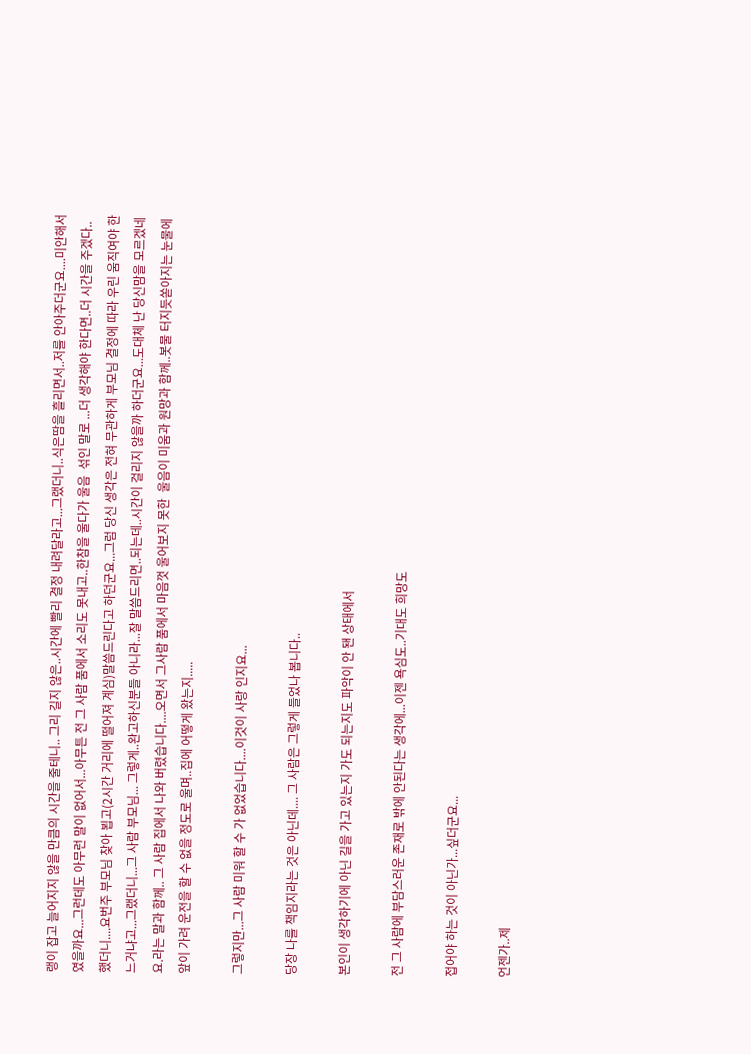랭이 잡고 늘어지지 않을 만큼의 시간을 줄테니.. 그리 길지 않은..시간에 빨리 결정 내려달라고...그랬더니..식은땀을 흘리면서..저를 안아주더군요....미안해서 였을까요...그런데도 아무런 말이 없어서...아무튼 전 그 사람 품에서 소리도 못내고..한참을 울다가 울음  섞인 말로 ...더 생각해야 한다면..더 시간을 주겠다..했더니....요번주 부모님 찾아 뵙고(2시간 거리에 떨어져 계심)말씀드린다고 하던군요...그럼 당신 생각은 전혀 무관하게 부모님 결정에 따라 우린 움직여야 한느거냐고...그랬더니...그 사람 부모님... 그렇게..완고하신분들 아니라...잘 말씀드리면..되는데..시간이 걸리지 않을까 하더군요...도대체 난 당신맘을 모르겠네요.라는 말과 함께.. 그 사람 집에서 나와 버렸습니다....오면서 그사람 품에서 마음껏 울어보지 못한  울음이 미움과 원망과 함께..봇물 터지듯쏟아지는 눈물에 앞이 가려 운전을 할 수 없을 정도로 울며..집에 어떻게 왔는지.....

그렇지만...그 사람 미워 할 수 가 없었습니다....이것이 사랑 인지요...

당장 나를 책임지라는 것은 아닌데.... 그 사람은 그렇게 들었나 봅니다..

본인이 생각하기에 아닌 길을 가고 있는지 가도 되는지도 파악이 안 됀 상태에서

전 그 사람에 부담스러운 존재로 밖에 안된다는 생각에...이젠 욕심도..기대도 희망도

접어야 하는 것이 아닌가...싶더군요...

언젠가..제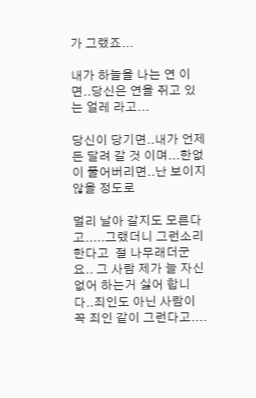가 그랬죠...

내가 하늘을 나는 연 이면..당신은 연을 쥐고 있는 얼레 라고...

당신이 당기면..내가 언제든 달려 갈 것 이며...한없이 풀어버리면..난 보이지 않을 정도로

멀리 날아 갈지도 모른다고.....그랬더니 그런소리 한다고  절 나무래더군요.. 그 사람 제가 늘 자신없어 하는거 싫어 합니다..죄인도 아닌 사람이 꼭 죄인 같이 그런다고....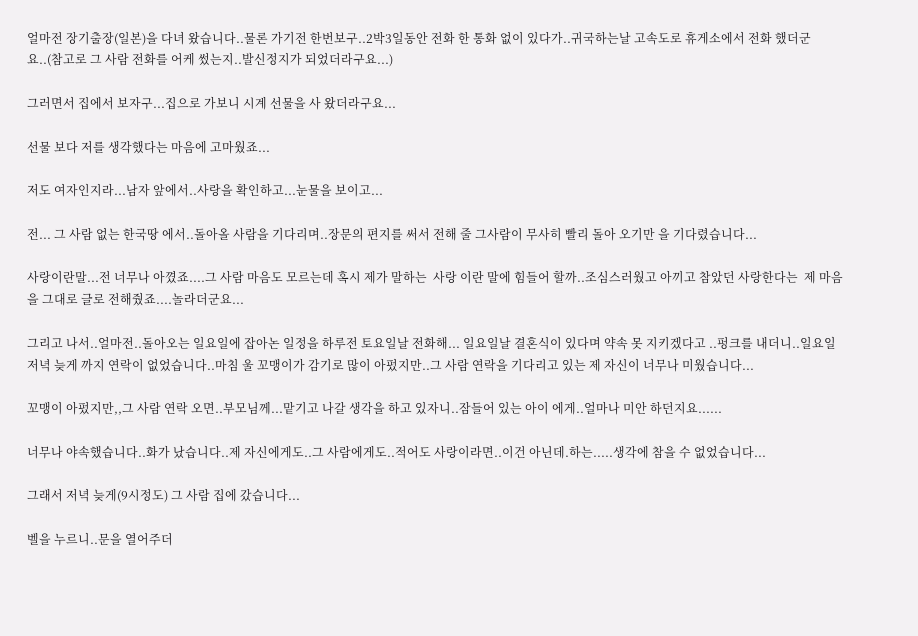얼마전 장기출장(일본)을 다녀 왔습니다..물론 가기전 한번보구..2박3일동안 전화 한 통화 없이 있다가..귀국하는날 고속도로 휴게소에서 전화 했더군요..(참고로 그 사람 전화를 어케 썼는지..발신정지가 되었더라구요...)

그러면서 집에서 보자구...집으로 가보니 시계 선물을 사 왔더라구요...

선물 보다 저를 생각했다는 마음에 고마웠죠...

저도 여자인지라...남자 앞에서..사랑을 확인하고...눈물을 보이고...

전... 그 사람 없는 한국땅 에서..돌아올 사람을 기다리며..장문의 편지를 써서 전해 줄 그사람이 무사히 빨리 돌아 오기만 을 기다렸습니다...

사랑이란말...전 너무나 아꼈죠....그 사람 마음도 모르는데 혹시 제가 말하는  사랑 이란 말에 힘들어 할까..조심스러웠고 아끼고 참았던 사랑한다는  제 마음을 그대로 글로 전해줬죠....놀라더군요...

그리고 나서..얼마전..돌아오는 일요일에 잡아논 일정을 하루전 토요일날 전화해... 일요일날 결혼식이 있다며 약속 못 지키겠다고 ..펑크를 내더니..일요일 저녁 늦게 까지 연락이 없었습니다..마침 울 꼬맹이가 감기로 많이 아펐지만..그 사람 연락을 기다리고 있는 제 자신이 너무나 미웠습니다...

꼬맹이 아펐지만,,그 사람 연락 오면..부모님께...맡기고 나갈 생각을 하고 있자니..잠들어 있는 아이 에게..얼마나 미안 하던지요......

너무나 야속했습니다..화가 났습니다..제 자신에게도..그 사람에게도..적어도 사랑이라면..이건 아닌데.하는.....생각에 참을 수 없었습니다...

그래서 저녁 늦게(9시정도) 그 사람 집에 갔습니다...

벨을 누르니..문을 열어주더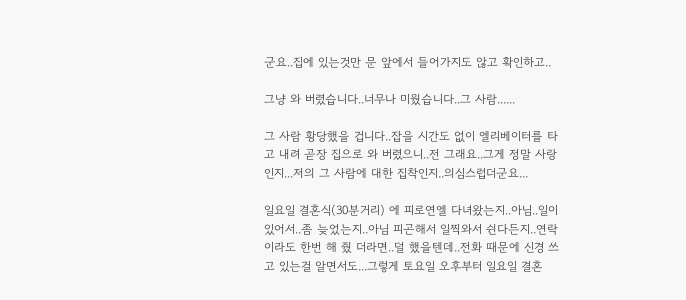군요..집에 있는것만 문 앞에서 들어가지도 않고 확인하고..

그냥 와 버렸습니다..너무나 미웠습니다..그 사람......

그 사람 황당했을 겁니다..잡을 시간도 없이 엘리베이터를 타고 내려 곧장 집으로 와 버렸으니..전 그래요..그게 정말 사랑인지...저의 그 사람에 대한 집착인지..의심스럽더군요...

일요일 결혼식(30분거리) 에 피로연엘 다녀왔는지..아님..일이 있어서..좀 늦었는지..아님 피곤해서 일찍와서 쉰다든지..연락이라도 한번 해 줬 더라면..덜 했을텐데..전화 때문에 신경 쓰고 있는걸 알면서도...그렇게 토요일 오후부터 일요일 결혼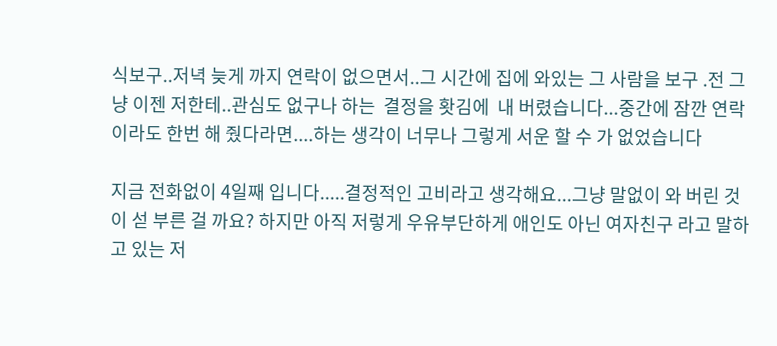식보구..저녁 늦게 까지 연락이 없으면서..그 시간에 집에 와있는 그 사람을 보구 .전 그냥 이젠 저한테..관심도 없구나 하는  결정을 홧김에  내 버렸습니다...중간에 잠깐 연락이라도 한번 해 줬다라면....하는 생각이 너무나 그렇게 서운 할 수 가 없었습니다

지금 전화없이 4일째 입니다.....결정적인 고비라고 생각해요...그냥 말없이 와 버린 것이 섣 부른 걸 까요? 하지만 아직 저렇게 우유부단하게 애인도 아닌 여자친구 라고 말하고 있는 저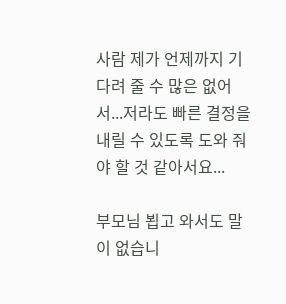사람 제가 언제까지 기다려 줄 수 많은 없어서...저라도 빠른 결정을 내릴 수 있도록 도와 줘야 할 것 같아서요...

부모님 뵙고 와서도 말이 없습니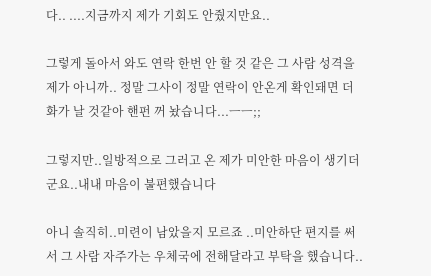다.. ....지금까지 제가 기회도 안줬지만요..

그렇게 돌아서 와도 연락 한번 안 할 것 같은 그 사람 성격을 제가 아니까.. 정말 그사이 정말 연락이 안온게 확인돼면 더 화가 날 것같아 핸펀 꺼 놨습니다...ㅡㅡ;;

그렇지만..일방적으로 그러고 온 제가 미안한 마음이 생기더군요..내내 마음이 불편했습니다

아니 솔직히..미련이 남았을지 모르죠 ..미안하단 편지를 써서 그 사람 자주가는 우체국에 전해달라고 부탁을 했습니다..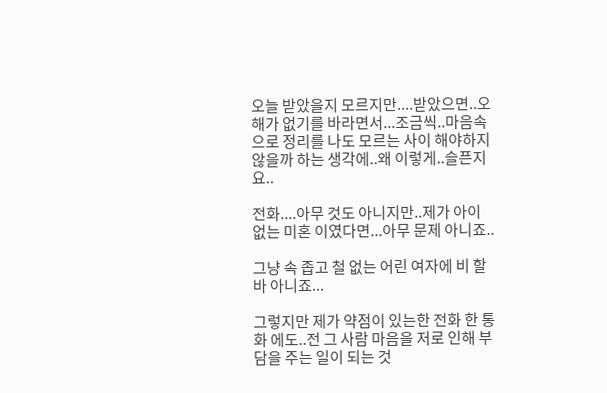오늘 받았을지 모르지만....받았으면..오해가 없기를 바라면서...조금씩..마음속으로 정리를 나도 모르는 사이 해야하지 않을까 하는 생각에..왜 이렇게..슬픈지요..

전화....아무 것도 아니지만..제가 아이 없는 미혼 이였다면...아무 문제 아니죠..

그냥 속 좁고 철 없는 어린 여자에 비 할바 아니죠...

그렇지만 제가 약점이 있는한 전화 한 통화 에도..전 그 사람 마음을 저로 인해 부담을 주는 일이 되는 것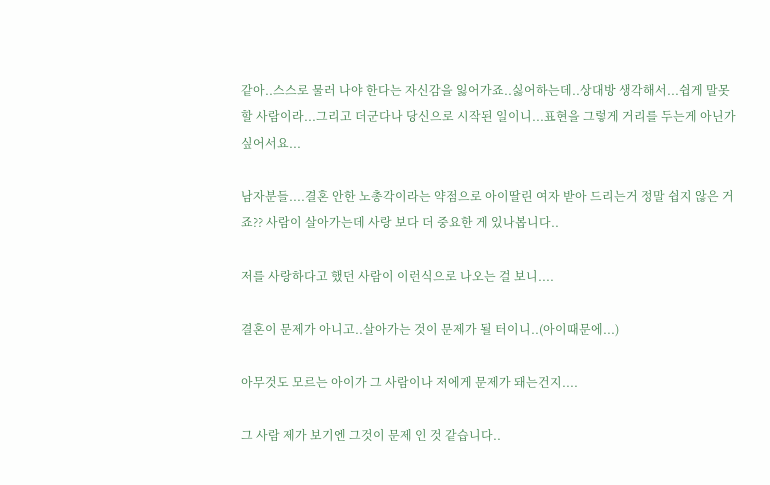같아..스스로 물러 나야 한다는 자신감을 잃어가죠..싫어하는데..상대방 생각해서...쉽게 말못할 사람이라...그리고 더군다나 당신으로 시작된 일이니...표현을 그렇게 거리를 두는게 아닌가 싶어서요...

남자분들....결혼 안한 노총각이라는 약점으로 아이딸린 여자 받아 드리는거 정말 쉽지 않은 거죠?? 사람이 살아가는데 사랑 보다 더 중요한 게 있나봅니다..

저를 사랑하다고 했던 사람이 이런식으로 나오는 걸 보니....

결혼이 문제가 아니고..살아가는 것이 문제가 될 터이니..(아이때문에...)

아무것도 모르는 아이가 그 사람이나 저에게 문제가 돼는건지....

그 사람 제가 보기엔 그것이 문제 인 것 같습니다..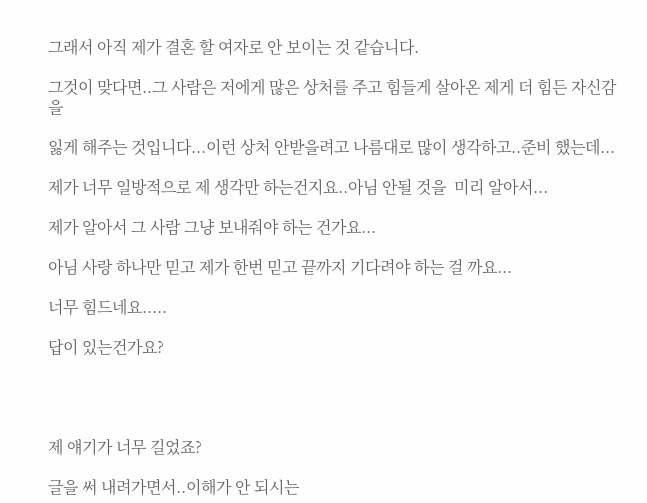그래서 아직 제가 결혼 할 여자로 안 보이는 것 같습니다.

그것이 맞다면..그 사람은 저에게 많은 상처를 주고 힘들게 살아온 제게 더 힘든 자신감을

잃게 해주는 것입니다...이런 상처 안받을려고 나름대로 많이 생각하고..준비 했는데...

제가 너무 일방적으로 제 생각만 하는건지요..아님 안될 것을  미리 알아서...

제가 알아서 그 사람 그냥 보내줘야 하는 건가요...

아님 사랑 하나만 믿고 제가 한번 믿고 끝까지 기다려야 하는 걸 까요...

너무 힘드네요.....

답이 있는건가요?




제 얘기가 너무 길었죠?

글을 써 내려가면서..이해가 안 되시는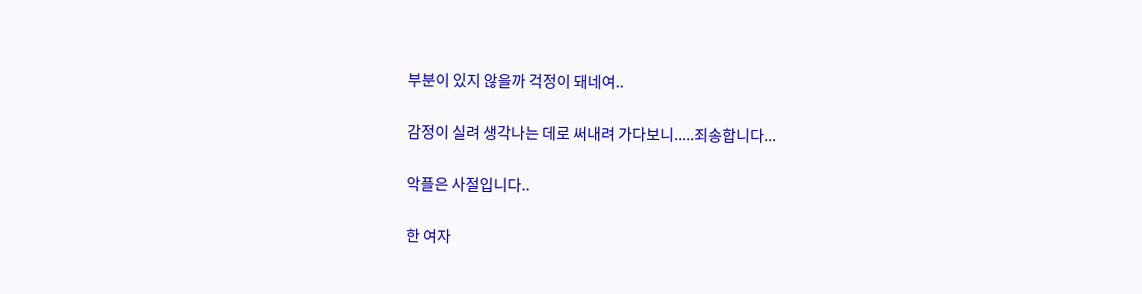부분이 있지 않을까 걱정이 돼네여..

감정이 실려 생각나는 데로 써내려 가다보니.....죄송합니다...

악플은 사절입니다..

한 여자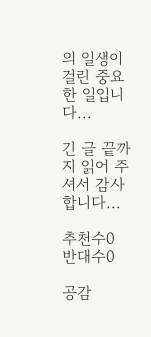의 일생이 걸린 중요한 일입니다...

긴 글 끝까지 읽어 주셔서 감사합니다...

추천수0
반대수0

공감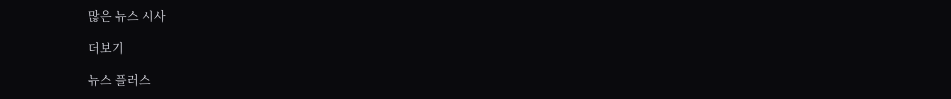많은 뉴스 시사

더보기

뉴스 플러스